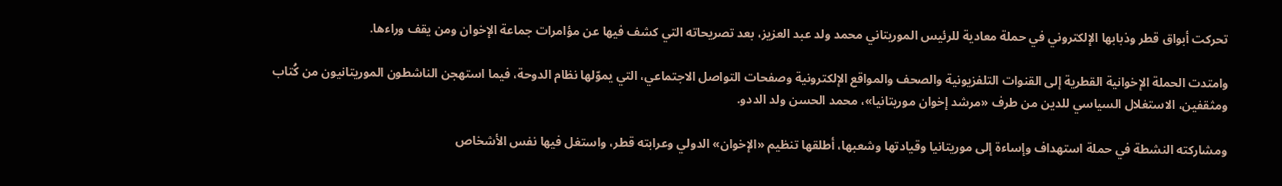تحركت أبواق قطر وذبابها الإلكتروني في حملة معادية للرئيس الموريتاني محمد ولد عبد العزيز، بعد تصريحاته التي كشف فيها عن مؤامرات جماعة الإخوان ومن يقف وراءها.

وامتدت الحملة الإخوانية القطرية إلى القنوات التلفزيونية والصحف والمواقع الإلكترونية وصفحات التواصل الاجتماعي، التي يموّلها نظام الدوحة، فيما استهجن الناشطون الموريتانيون من كُتاب ومثقفين، الاستغلال السياسي للدين من طرف «مرشد إخوان موريتانيا»، محمد الحسن ولد الددو.

ومشاركته النشطة في حملة استهداف وإساءة إلى موريتانيا وقيادتها وشعبها، أطلقها تنظيم «الإخوان» الدولي وعرابته قطر، واستغل فيها نفس الأشخاص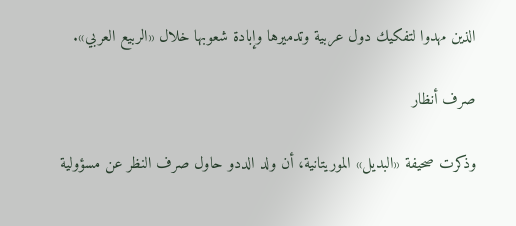الذين مهدوا لتفكيك دول عربية وتدميرها وإبادة شعوبها خلال «الربيع العربي».

صرف أنظار

وذكرت صحيفة «البديل» الموريتانية، أن ولد الددو حاول صرف النظر عن مسؤولية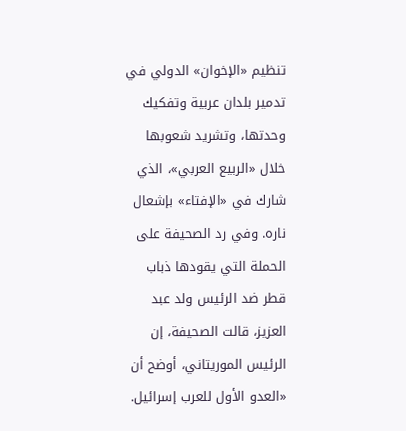تنظيم «الإخوان» الدولي في تدمير بلدان عربية وتفكيك وحدتها، وتشريد شعوبها خلال «الربيع العربي»، الذي شارك في «الإفتاء» بإشعال ناره. وفي رد الصحيفة على الحملة التي يقودها ذباب قطر ضد الرئيس ولد عبد العزيز، قالت الصحيفة، إن الرئيس الموريتاني، أوضح أن «العدو الأول للعرب إسرائيل.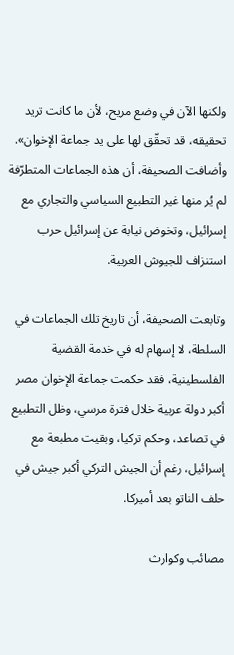ولكنها الآن في وضع مريح، لأن ما كانت تريد تحقيقه، قد تحقّق لها على يد جماعة الإخوان». وأضافت الصحيفة، أن هذه الجماعات المتطرّفة لم يُر منها غير التطبيع السياسي والتجاري مع إسرائيل، وتخوض نيابة عن إسرائيل حرب استنزاف للجيوش العربية.

وتابعت الصحيفة، أن تاريخ تلك الجماعات في السلطة، لا إسهام له في خدمة القضية الفلسطينية، فقد حكمت جماعة الإخوان مصر أكبر دولة عربية خلال فترة مرسي، وظل التطبيع في تصاعد، وحكم تركيا، وبقيت مطبعة مع إسرائيل، رغم أن الجيش التركي أكبر جيش في حلف الناتو بعد أميركا.

مصائب وكوارث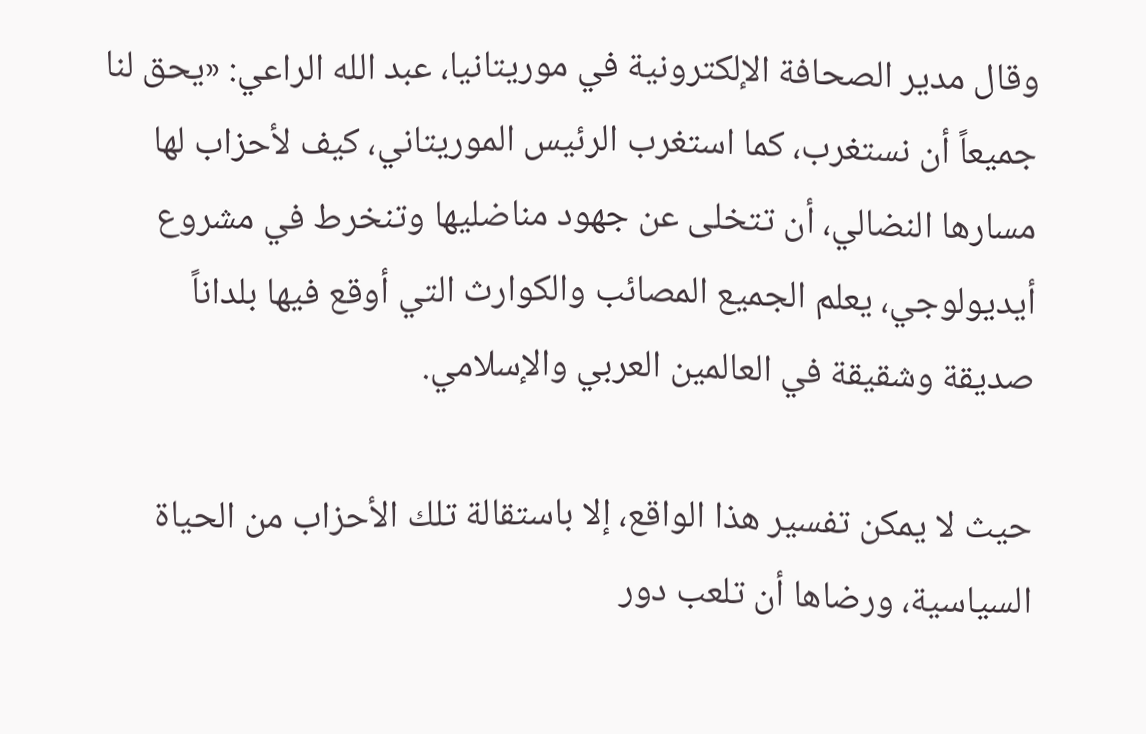وقال مدير الصحافة الإلكترونية في موريتانيا، عبد الله الراعي: «يحق لنا جميعاً أن نستغرب، كما استغرب الرئيس الموريتاني، كيف لأحزاب لها مسارها النضالي، أن تتخلى عن جهود مناضليها وتنخرط في مشروع أيديولوجي، يعلم الجميع المصائب والكوارث التي أوقع فيها بلداناً صديقة وشقيقة في العالمين العربي والإسلامي.

حيث لا يمكن تفسير هذا الواقع، إلا باستقالة تلك الأحزاب من الحياة السياسية، ورضاها أن تلعب دور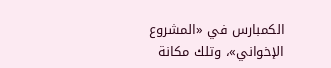الكمبارس في «المشروع الإخواني»، وتلك مكانة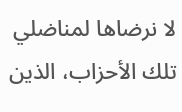لا نرضاها لمناضلي تلك الأحزاب، الذين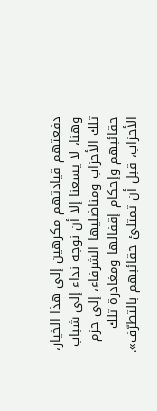دفعتهم قيادتهم مكرهين إلى هذا الخيار، وهنا، لا يسعنا إلا أن نوجه نداء إلى شباب تلك الأحزاب ومناضليها الشرفاء، إلى حزم حقائبهم وإحكام إقفالها ومغادرة تلك الأحزاب، قبل أن تمتلئ حقائبهم بالتطرّف».